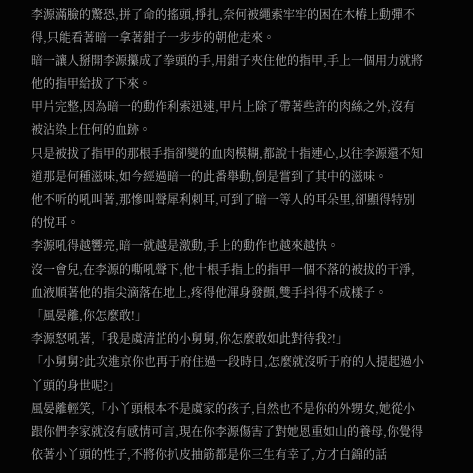李源滿臉的驚恐,拼了命的搖頭,掙扎,奈何被繩索牢牢的困在木樁上動彈不得,只能看著暗一拿著鉗子一步步的朝他走來。
暗一讓人掰開李源攥成了拳頭的手,用鉗子夾住他的指甲,手上一個用力就將他的指甲給拔了下來。
甲片完整,因為暗一的動作利索迅速,甲片上除了帶著些許的肉絲之外,沒有被沾染上任何的血跡。
只是被拔了指甲的那根手指卻變的血肉模糊,都說十指連心,以往李源還不知道那是何種滋味,如今經過暗一的此番舉動,倒是嘗到了其中的滋味。
他不听的吼叫著,那慘叫聲犀利刺耳,可到了暗一等人的耳朵里,卻顯得特別的悅耳。
李源吼得越響亮,暗一就越是激動,手上的動作也越來越快。
沒一會兒,在李源的嘶吼聲下,他十根手指上的指甲一個不落的被拔的干淨,血液順著他的指尖滴落在地上,疼得他渾身發顫,雙手抖得不成樣子。
「風晏離,你怎麼敢!」
李源怒吼著,「我是虞清芷的小舅舅,你怎麼敢如此對待我?!」
「小舅舅?此次進京你也再于府住過一段時日,怎麼就沒听于府的人提起過小丫頭的身世呢?」
風晏離輕笑,「小丫頭根本不是虞家的孩子,自然也不是你的外甥女,她從小跟你們李家就沒有感情可言,現在你李源傷害了對她恩重如山的養母,你覺得依著小丫頭的性子,不將你扒皮抽筋都是你三生有幸了,方才白錦的話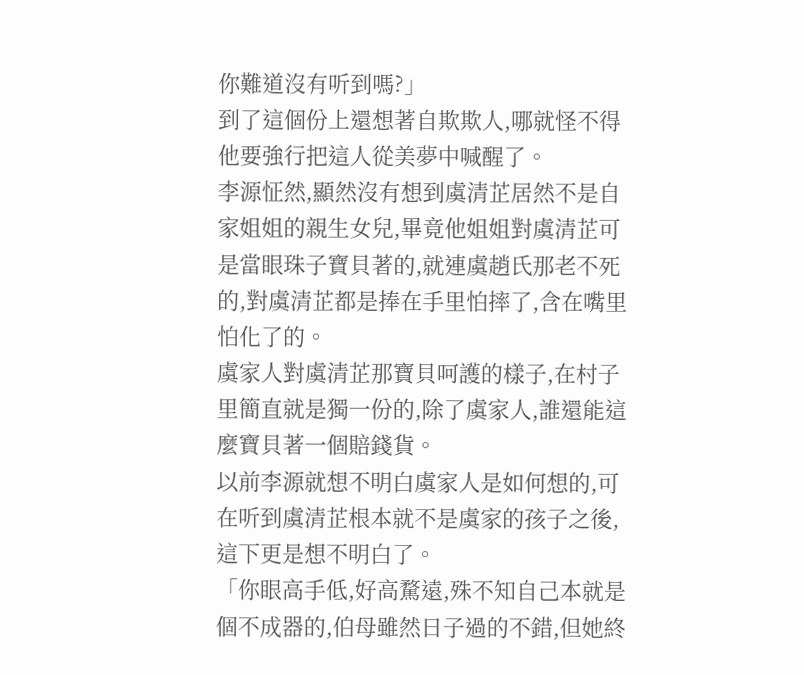你難道沒有听到嗎?」
到了這個份上還想著自欺欺人,哪就怪不得他要強行把這人從美夢中喊醒了。
李源怔然,顯然沒有想到虞清芷居然不是自家姐姐的親生女兒,畢竟他姐姐對虞清芷可是當眼珠子寶貝著的,就連虞趙氏那老不死的,對虞清芷都是捧在手里怕摔了,含在嘴里怕化了的。
虞家人對虞清芷那寶貝呵護的樣子,在村子里簡直就是獨一份的,除了虞家人,誰還能這麼寶貝著一個賠錢貨。
以前李源就想不明白虞家人是如何想的,可在听到虞清芷根本就不是虞家的孩子之後,這下更是想不明白了。
「你眼高手低,好高騖遠,殊不知自己本就是個不成器的,伯母雖然日子過的不錯,但她終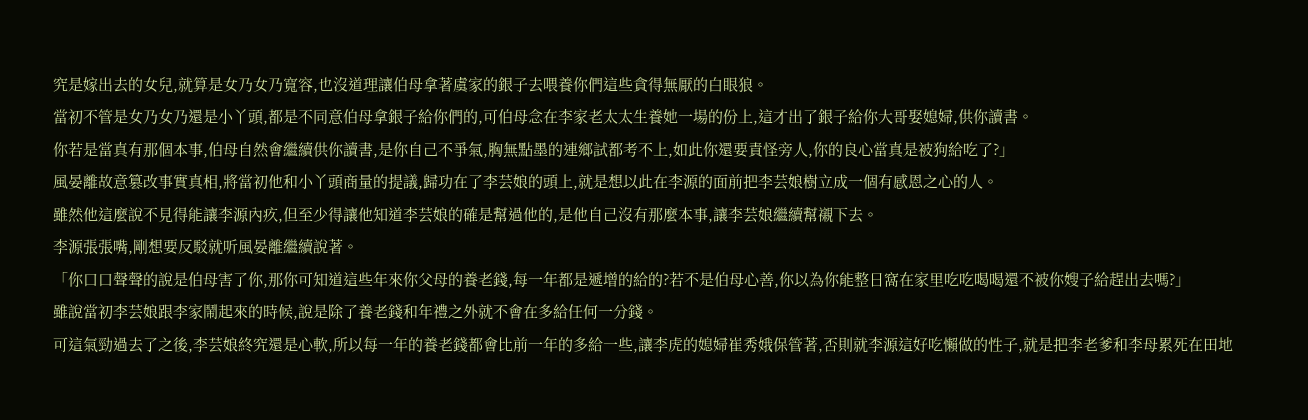究是嫁出去的女兒,就算是女乃女乃寬容,也沒道理讓伯母拿著虞家的銀子去喂養你們這些貪得無厭的白眼狼。
當初不管是女乃女乃還是小丫頭,都是不同意伯母拿銀子給你們的,可伯母念在李家老太太生養她一場的份上,這才出了銀子給你大哥娶媳婦,供你讀書。
你若是當真有那個本事,伯母自然會繼續供你讀書,是你自己不爭氣,胸無點墨的連鄉試都考不上,如此你還要責怪旁人,你的良心當真是被狗給吃了?」
風晏離故意篡改事實真相,將當初他和小丫頭商量的提議,歸功在了李芸娘的頭上,就是想以此在李源的面前把李芸娘樹立成一個有感恩之心的人。
雖然他這麼說不見得能讓李源內疚,但至少得讓他知道李芸娘的確是幫過他的,是他自己沒有那麼本事,讓李芸娘繼續幫襯下去。
李源張張嘴,剛想要反駁就听風晏離繼續說著。
「你口口聲聲的說是伯母害了你,那你可知道這些年來你父母的養老錢,每一年都是遞增的給的?若不是伯母心善,你以為你能整日窩在家里吃吃喝喝還不被你嫂子給趕出去嗎?」
雖說當初李芸娘跟李家鬧起來的時候,說是除了養老錢和年禮之外就不會在多給任何一分錢。
可這氣勁過去了之後,李芸娘終究還是心軟,所以每一年的養老錢都會比前一年的多給一些,讓李虎的媳婦崔秀娥保管著,否則就李源這好吃懶做的性子,就是把李老爹和李母累死在田地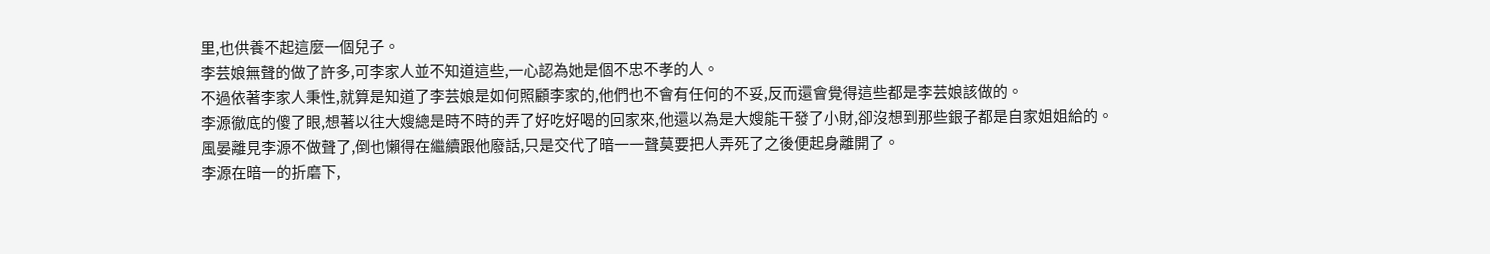里,也供養不起這麼一個兒子。
李芸娘無聲的做了許多,可李家人並不知道這些,一心認為她是個不忠不孝的人。
不過依著李家人秉性,就算是知道了李芸娘是如何照顧李家的,他們也不會有任何的不妥,反而還會覺得這些都是李芸娘該做的。
李源徹底的傻了眼,想著以往大嫂總是時不時的弄了好吃好喝的回家來,他還以為是大嫂能干發了小財,卻沒想到那些銀子都是自家姐姐給的。
風晏離見李源不做聲了,倒也懶得在繼續跟他廢話,只是交代了暗一一聲莫要把人弄死了之後便起身離開了。
李源在暗一的折磨下,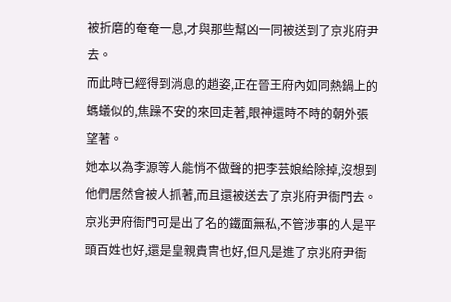被折磨的奄奄一息,才與那些幫凶一同被送到了京兆府尹去。
而此時已經得到消息的趙姿,正在晉王府內如同熱鍋上的螞蟻似的,焦躁不安的來回走著,眼神還時不時的朝外張望著。
她本以為李源等人能悄不做聲的把李芸娘給除掉,沒想到他們居然會被人抓著,而且還被送去了京兆府尹衙門去。
京兆尹府衙門可是出了名的鐵面無私,不管涉事的人是平頭百姓也好,還是皇親貴冑也好,但凡是進了京兆府尹衙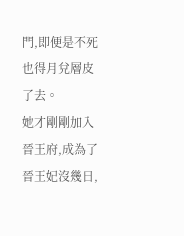門,即便是不死也得月兌層皮了去。
她才剛剛加入晉王府,成為了晉王妃沒幾日,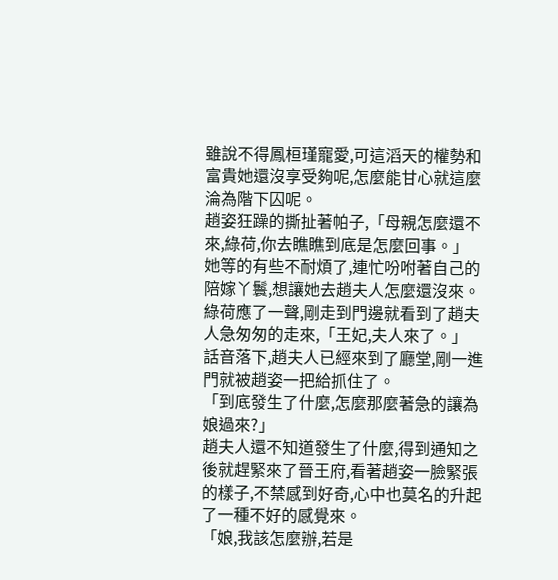雖說不得鳳桓瑾寵愛,可這滔天的權勢和富貴她還沒享受夠呢,怎麼能甘心就這麼淪為階下囚呢。
趙姿狂躁的撕扯著帕子,「母親怎麼還不來,綠荷,你去瞧瞧到底是怎麼回事。」
她等的有些不耐煩了,連忙吩咐著自己的陪嫁丫鬟,想讓她去趙夫人怎麼還沒來。
綠荷應了一聲,剛走到門邊就看到了趙夫人急匆匆的走來,「王妃,夫人來了。」
話音落下,趙夫人已經來到了廳堂,剛一進門就被趙姿一把給抓住了。
「到底發生了什麼,怎麼那麼著急的讓為娘過來?」
趙夫人還不知道發生了什麼,得到通知之後就趕緊來了晉王府,看著趙姿一臉緊張的樣子,不禁感到好奇,心中也莫名的升起了一種不好的感覺來。
「娘,我該怎麼辦,若是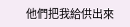他們把我給供出來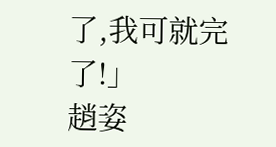了,我可就完了!」
趙姿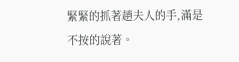緊緊的抓著趙夫人的手,滿是不按的說著。